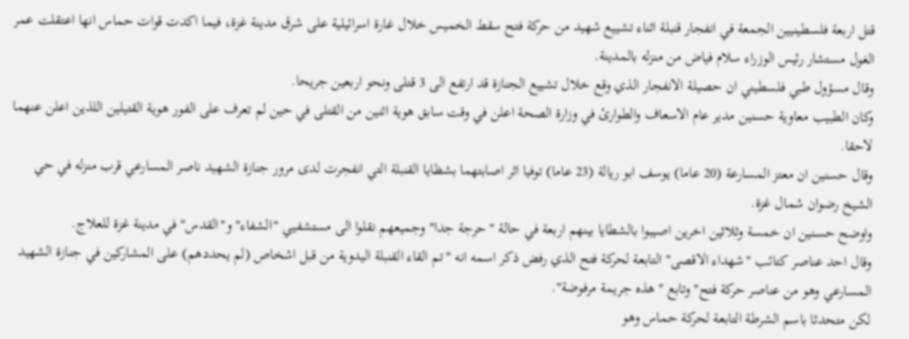قتل اربعة فلسطينيين الجمعة في انفجار قنبلة اثناء تشييع شهيد من حركة فتح سقط الخميس خلال غارة اسرائيلية على شرق مدينة غزة، فيما اكدت قوات حماس انها اعتقلت عمر الغول مستشار رئيس الوزراء سلام فياض من منزله بالمدينة.
وقال مسؤول طبي فلسطيني ان حصيلة الانفجار الذي وقع خلال تشييع الجنازة قد ارتفع الى 3 قتلى ونحو اربعين جريحا.
وكان الطبيب معاوية حسنين مدير عام الاسعاف والطوارئ في وزارة الصحة اعلن في وقت سابق هوية اثنين من القتلى في حين لم تعرف على الفور هوية القتيلين اللذين اعلن عنهما لاحقا.
وقال حسنين ان معتز المسارعة (20 عاما) يوسف ابو ريالة (23 عاما) توفيا اثر اصابتهما بشظايا القنبلة التي انفجرت لدى مرور جنازة الشهيد ناصر المسارعي قرب منزله في حي الشيخ رضوان شمال غزة.
واوضح حسنين ان خمسة وثلاثين اخرين اصيبوا بالشطايا بينهم اربعة في حالة "حرجة جدا" وجميعهم نقلوا الى مستشفيي "الشفاء" و"القدس" في مدينة غزة للعلاج.
وقال احد عناصر كتائب "شهداء الاقصى" التابعة لحركة فتح الذي رفض ذكر اسمه انه "تم القاء القنبلة اليدوية من قبل اشخاص (لم يحددهم) على المشاركين في جنازة الشهيد المسارعي وهو من عناصر حركة فتح" وتابع "هذه جريمة مرفوضة".
لكن متحدثا باسم الشرطة التابعة لحركة حماس وهو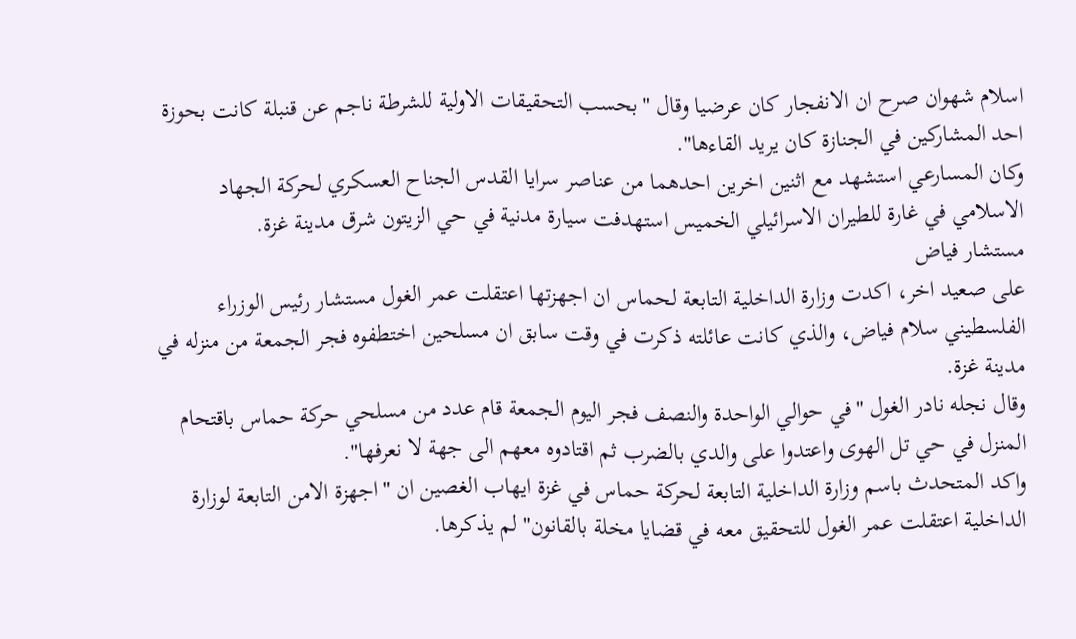اسلام شهوان صرح ان الانفجار كان عرضيا وقال "بحسب التحقيقات الاولية للشرطة ناجم عن قنبلة كانت بحوزة احد المشاركين في الجنازة كان يريد القاءها".
وكان المسارعي استشهد مع اثنين اخرين احدهما من عناصر سرايا القدس الجناح العسكري لحركة الجهاد الاسلامي في غارة للطيران الاسرائيلي الخميس استهدفت سيارة مدنية في حي الزيتون شرق مدينة غزة.
مستشار فياض
على صعيد اخر، اكدت وزارة الداخلية التابعة لحماس ان اجهزتها اعتقلت عمر الغول مستشار رئيس الوزراء الفلسطيني سلام فياض، والذي كانت عائلته ذكرت في وقت سابق ان مسلحين اختطفوه فجر الجمعة من منزله في مدينة غزة.
وقال نجله نادر الغول "في حوالي الواحدة والنصف فجر اليوم الجمعة قام عدد من مسلحي حركة حماس باقتحام المنزل في حي تل الهوى واعتدوا على والدي بالضرب ثم اقتادوه معهم الى جهة لا نعرفها".
واكد المتحدث باسم وزارة الداخلية التابعة لحركة حماس في غزة ايهاب الغصين ان "اجهزة الامن التابعة لوزارة الداخلية اعتقلت عمر الغول للتحقيق معه في قضايا مخلة بالقانون" لم يذكرها.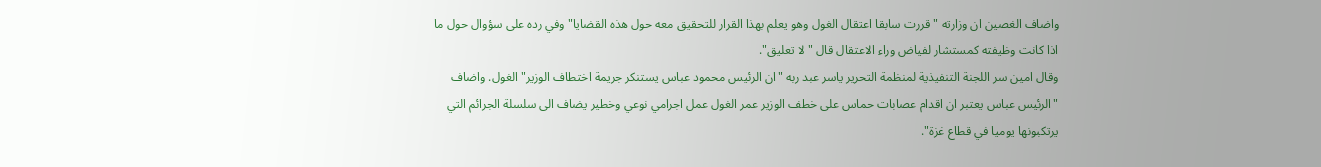واضاف الغصين ان وزارته "قررت سابقا اعتقال الغول وهو يعلم بهذا القرار للتحقيق معه حول هذه القضايا" وفي رده على سؤوال حول ما اذا كانت وظيفته كمستشار لفياض وراء الاعتقال قال "لا تعليق".
وقال امين سر اللجنة التنفيذية لمنظمة التحرير ياسر عبد ربه "ان الرئيس محمود عباس يستنكر جريمة اختطاف الوزير" الغول. واضاف "الرئيس عباس يعتبر ان اقدام عصابات حماس على خطف الوزير عمر الغول عمل اجرامي نوعي وخطير يضاف الى سلسلة الجرائم التي يرتكبونها يوميا في قطاع غزة".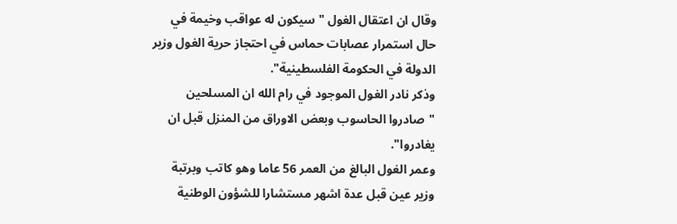وقال ان اعتقال الغول "سيكون له عواقب وخيمة في حال استمرار عصابات حماس في احتجاز حرية الغول وزير الدولة في الحكومة الفلسطينية".
وذكر نادر الغول الموجود في رام الله ان المسلحين "صادروا الحاسوب وبعض الاوراق من المنزل قبل ان يغادروا".
وعمر الغول البالغ من العمر 56 عاما وهو كاتب وبرتبة وزير عين قبل عدة اشهر مستشارا للشؤون الوطنية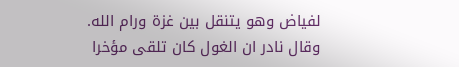لفياض وهو يتنقل بين غزة ورام الله.
وقال نادر ان الغول كان تلقى مؤخرا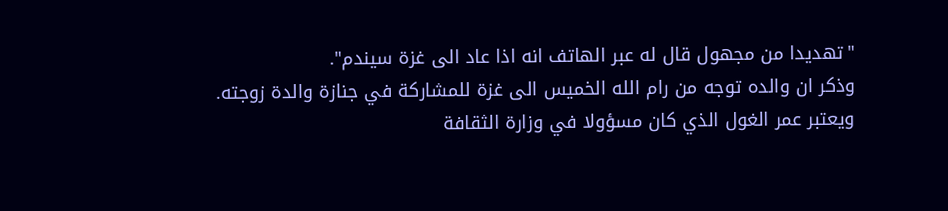"تهديدا من مجهول قال له عبر الهاتف انه اذا عاد الى غزة سيندم".
وذكر ان والده توجه من رام الله الخميس الى غزة للمشاركة في جنازة والدة زوجته.
ويعتبر عمر الغول الذي كان مسؤولا في وزارة الثقافة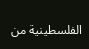الفلسطينية من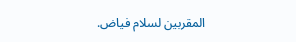المقربين لسلام فياض.